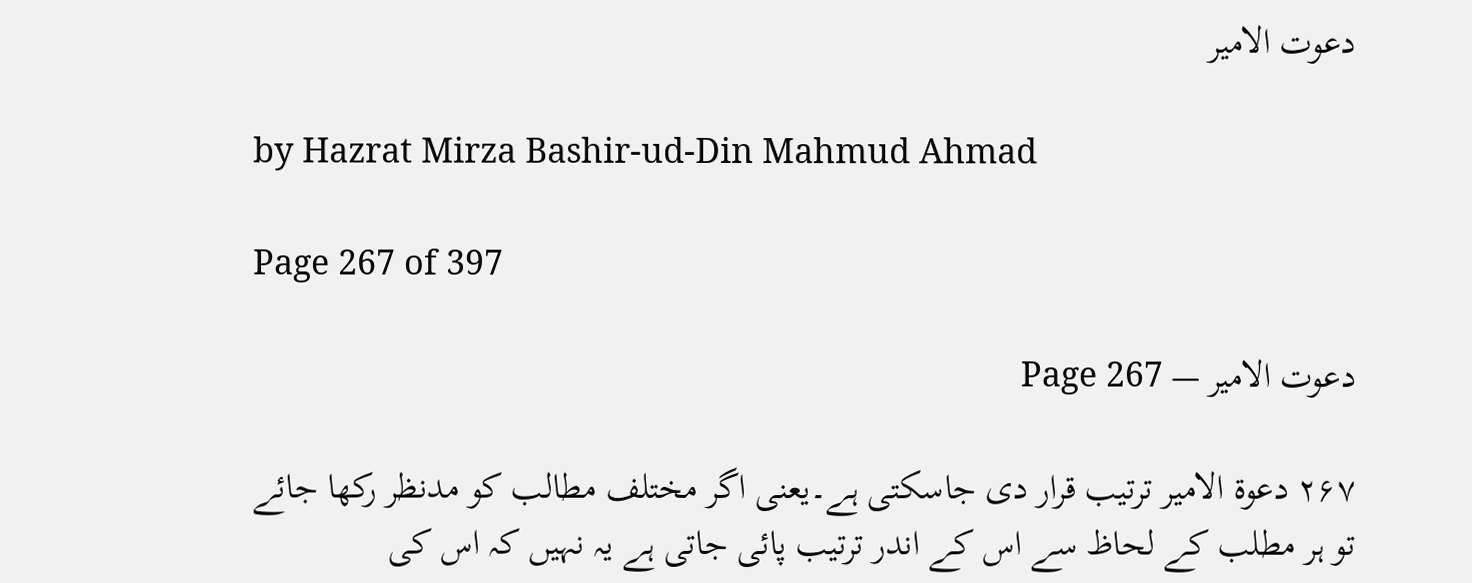دعوت الامیر

by Hazrat Mirza Bashir-ud-Din Mahmud Ahmad

Page 267 of 397

دعوت الامیر — Page 267

۲۶۷ دعوة الامير ترتیب قرار دی جاسکتی ہے۔یعنی اگر مختلف مطالب کو مدنظر رکھا جائے تو ہر مطلب کے لحاظ سے اس کے اندر ترتیب پائی جاتی ہے یہ نہیں کہ اس کی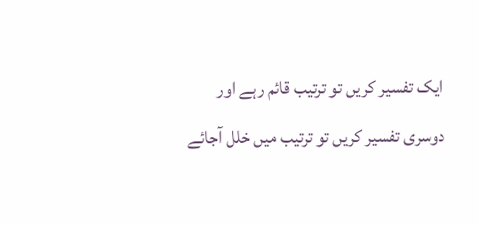ایک تفسیر کریں تو ترتیب قائم رہے اور دوسری تفسیر کریں تو ترتیب میں خلل آجائے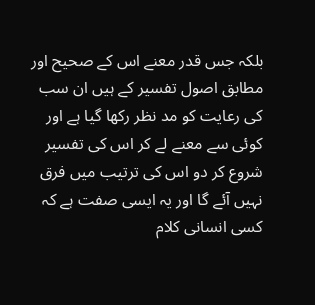بلکہ جس قدر معنے اس کے صحیح اور مطابق اصول تفسیر کے ہیں ان سب کی رعایت کو مد نظر رکھا گیا ہے اور کوئی سے معنے لے کر اس کی تفسیر شروع کر دو اس کی ترتیب میں فرق نہیں آئے گا اور یہ ایسی صفت ہے کہ کسی انسانی کلام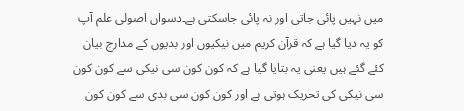میں نہیں پائی جاتی اور نہ پائی جاسکتی ہے۔دسواں اصولی علم آپ کو یہ دیا گیا ہے کہ قرآن کریم میں نیکیوں اور بدیوں کے مدارج بیان کئے گئے ہیں یعنی یہ بتایا گیا ہے کہ کون کون سی نیکی سے کون کون سی نیکی کی تحریک ہوتی ہے اور کون کون سی بدی سے کون کون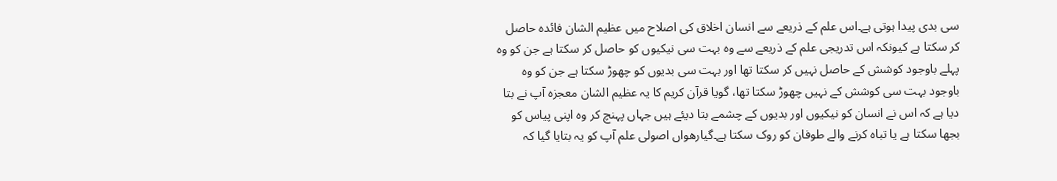سی بدی پیدا ہوتی ہے۔اس علم کے ذریعے سے انسان اخلاق کی اصلاح میں عظیم الشان فائدہ حاصل کر سکتا ہے کیونکہ اس تدریجی علم کے ذریعے سے وہ بہت سی نیکیوں کو حاصل کر سکتا ہے جن کو وہ پہلے باوجود کوشش کے حاصل نہیں کر سکتا تھا اور بہت سی بدیوں کو چھوڑ سکتا ہے جن کو وہ باوجود بہت سی کوشش کے نہیں چھوڑ سکتا تھا، گویا قرآن کریم کا یہ عظیم الشان معجزہ آپ نے بتا دیا ہے کہ اس نے انسان کو نیکیوں اور بدیوں کے چشمے بتا دیئے ہیں جہاں پہنچ کر وہ اپنی پیاس کو بجھا سکتا ہے یا تباہ کرنے والے طوفان کو روک سکتا ہے۔گیارھواں اصولی علم آپ کو یہ بتایا گیا کہ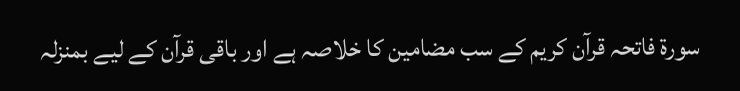سورۃ فاتحہ قرآن کریم کے سب مضامین کا خلاصہ ہے اور باقی قرآن کے لیے بمنزلہ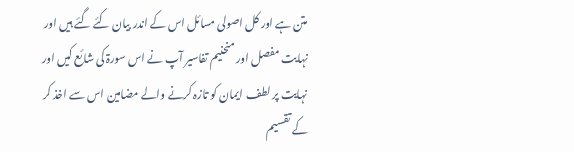متن ہے اور کل اصولی مسائل اس کے اندر بیان کئے گئے ہیں اور نہایت مفصل اور منحنیم تفاسیر آپ نے اس سورۃ کی شائع کیں اور نہایت پر لطف ایمان کو تازہ کرنے والے مضامین اس سے اخذ کر کے تقسیم